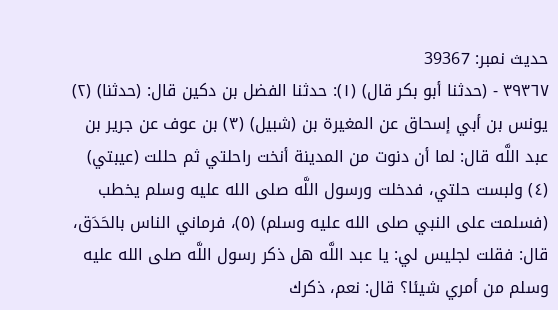حدیث نمبر: 39367
٣٩٣٦٧ - (حدثنا أبو بكر قال) (١): حدثنا الفضل بن دكين قال: (حدثنا) (٢) يونس بن أبي إسحاق عن المغيرة بن (شبيل) (٣) بن عوف عن جرير بن عبد اللَّه قال: لما أن دنوت من المدينة أنخت راحلتي ثم حللت (عيبتي) (٤) ولبست حلتي، فدخلت ورسول اللَّه صلى الله عليه وسلم يخطب (فسلمت على النبي صلى الله عليه وسلم) (٥)، فرماني الناس بالحَدَق، قال: فقلت لجليس لي: يا عبد اللَّه هل ذكر رسول اللَّه صلى الله عليه وسلم من أمري شيئا؟ قال: نعم، ذكرك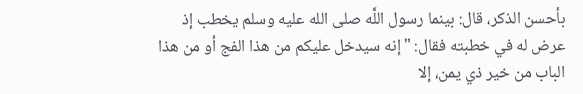بأحسن الذكر، قال: بينما رسول اللَّه صلى الله عليه وسلم يخطب إذ عرض له في خطبته فقال: "إنه سيدخل عليكم من هذا الفج أو من هذا الباب من خير ذي يمن، إلا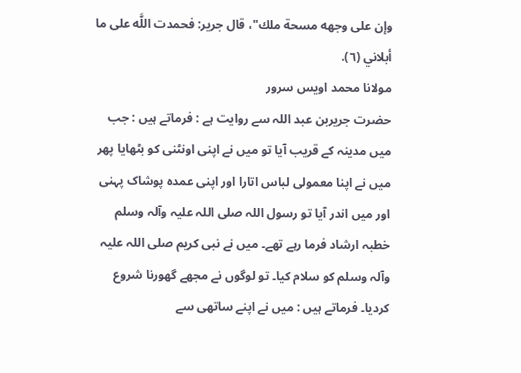وإن على وجهه مسحة ملك"، قال جرير: فحمدت اللَّه على ما أبلاني (٦).
مولانا محمد اویس سرور
حضرت جریربن عبد اللہ سے روایت ہے : فرماتے ہیں : جب میں مدینہ کے قریب آیا تو میں نے اپنی اونٹنی کو بٹھایا پھر میں نے اپنا معمولی لباس اتارا اور اپنی عمدہ پوشاک پہنی اور میں اندر آیا تو رسول اللہ صلی اللہ علیہ وآلہ وسلم خطبہ ارشاد فرما رہے تھے۔ میں نے نبی کریم صلی اللہ علیہ وآلہ وسلم کو سلام کیا۔ تو لوگوں نے مجھے گھورنا شروع کردیا۔ فرماتے ہیں : میں نے اپنے ساتھی سے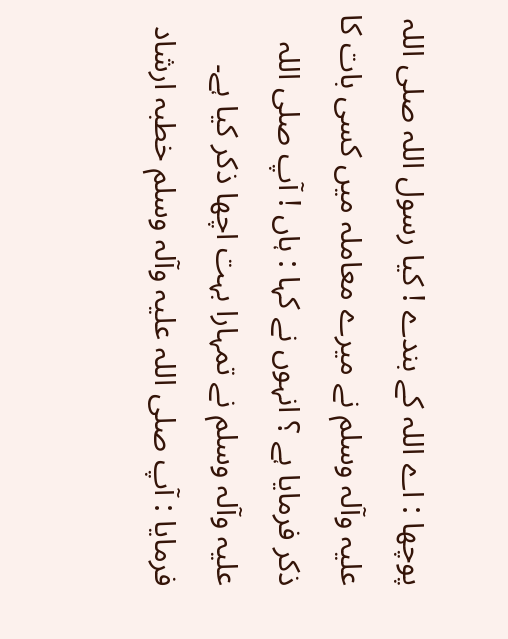پوچھا : اے اللہ کے بندے ! کیا رسول اللہ صلی اللہ علیہ وآلہ وسلم نے میرے معاملہ میں کسی بات کا ذکر فرمایا ہے ؟ انہوں نے کہا : ہاں ! آپ صلی اللہ علیہ وآلہ وسلم نے تمہارا بہت اچھا ذکر کیا ہے۔ فرمایا : آپ صلی اللہ علیہ وآلہ وسلم خطبہ ارشاد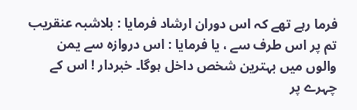فرما رہے تھے کہ اس دوران ارشاد فرمایا : بلاشبہ عنقریب تم پر اس طرف سے ، یا فرمایا : اس دروازہ سے یمن والوں میں بہترین شخص داخل ہوگا۔ خبردار ! اس کے چہرے پر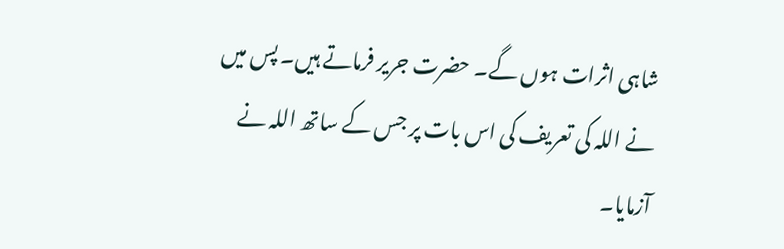شاہی اثرات ہوں گے۔ حضرت جریر فرماتے ہیں۔ پس میں نے اللہ کی تعریف کی اس بات پر جس کے ساتھ اللہ نے آزمایا۔